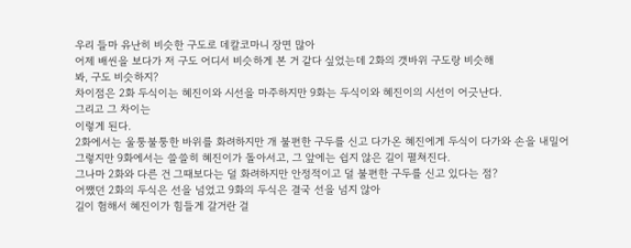우리 들마 유난히 비슷한 구도로 데칼코마니 장면 많아
어제 배씬을 보다가 저 구도 어디서 비슷하게 본 거 같다 싶었는데 2화의 갯바위 구도랑 비슷해
봐, 구도 비슷하지?
차이점은 2화 두식이는 혜진이와 시선을 마주하지만 9화는 두식이와 혜진이의 시선이 어긋난다.
그리고 그 차이는
이렇게 된다.
2화에서는 울퉁불퉁한 바위를 화려하지만 개 불편한 구두를 신고 다가온 혜진에게 두식이 다가와 손을 내밀어
그렇지만 9화에서는 쓸쓸히 혜진이가 돌아서고, 그 앞에는 쉽지 않은 길이 펼쳐진다.
그나마 2화와 다른 건 그때보다는 덜 화려하지만 안정적이고 덜 불편한 구두를 신고 있다는 점?
어쨌던 2화의 두식은 선을 넘었고 9화의 두식은 결국 선을 넘지 않아
길이 험해서 혜진이가 힘들게 갈거란 걸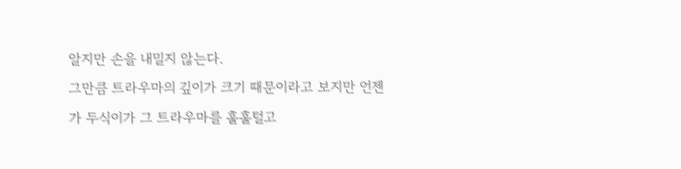알지만 손을 내밀지 않는다.
그만큼 트라우마의 깊이가 크기 때문이라고 보지만 언젠가 두식이가 그 트라우마를 훌훌털고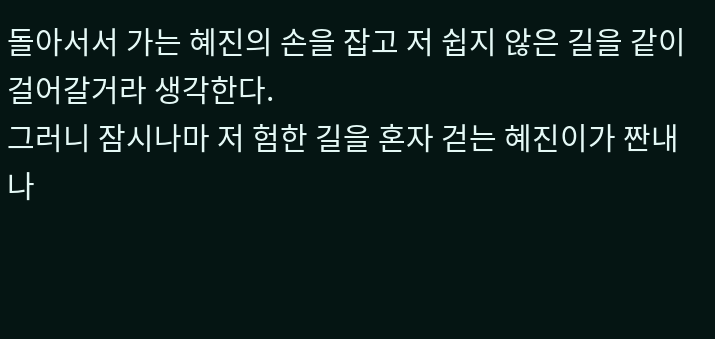돌아서서 가는 혜진의 손을 잡고 저 쉽지 않은 길을 같이
걸어갈거라 생각한다.
그러니 잠시나마 저 험한 길을 혼자 걷는 혜진이가 짠내 나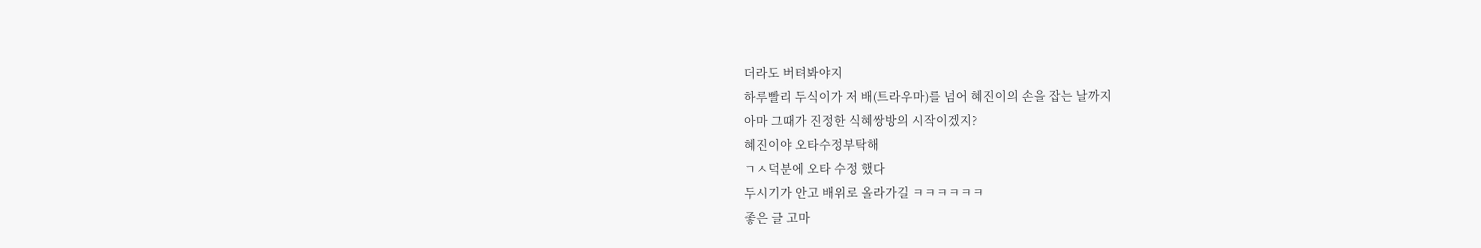더라도 버텨봐야지
하루빨리 두식이가 저 배(트라우마)를 넘어 혜진이의 손을 잡는 날까지
아마 그때가 진정한 식혜쌍방의 시작이겠지?
혜진이야 오타수정부탁해
ㄱㅅ덕분에 오타 수정 했다
두시기가 안고 배위로 올라가길 ㅋㅋㅋㅋㅋㅋ
좋은 글 고마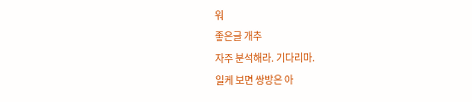워
좋은글 개추
자주 분석해라. 기다리마.
일케 보면 쌍방은 아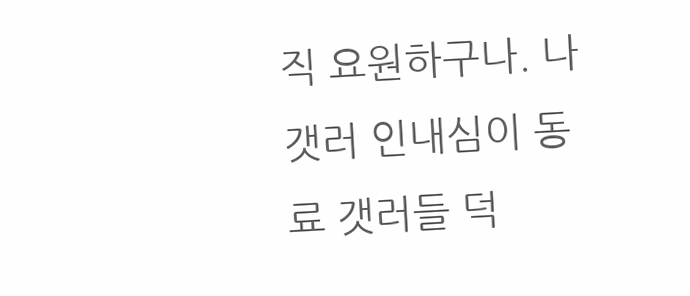직 요원하구나. 나갯러 인내심이 동료 갯러들 덕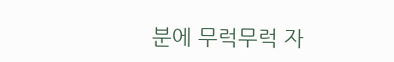분에 무럭무럭 자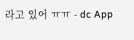라고 있어 ㅠㅠ - dc App